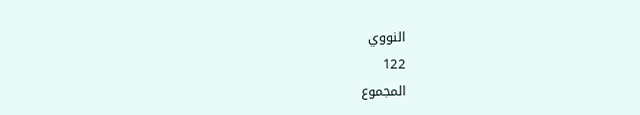النووي
122
المجموع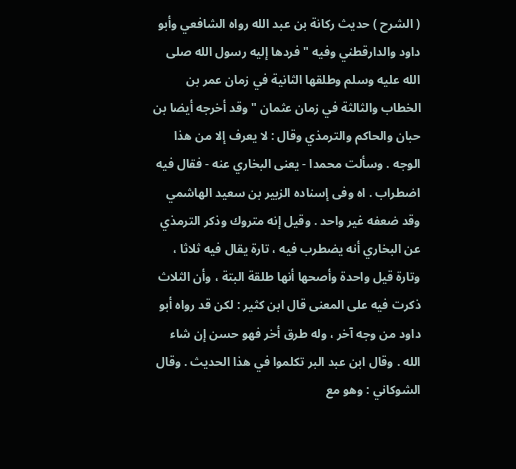( الشرح ) حديث ركانة بن عبد الله رواه الشافعي وأبو داود والدارقطني وفيه " فردها إليه رسول الله صلى الله عليه وسلم وطلقها الثانية في زمان عمر بن الخطاب والثالثة في زمان عثمان " وقد أخرجه أيضا بن حبان والحاكم والترمذي وقال : لا يعرف إلا من هذا الوجه . وسألت محمدا - يعنى البخاري عنه - فقال فيه اضطراب . اه وفى إسناده الزبير بن سعيد الهاشمي وقد ضعفه غير واحد . وقيل إنه متروك وذكر الترمذي عن البخاري أنه يضطرب فيه ، تارة يقال فيه ثلاثا ، وتارة قيل واحدة وأصحها أنها طلقة البتة ، وأن الثلاث ذكرت فيه على المعنى قال ابن كثير : لكن قد رواه أبو داود من وجه آخر ، وله طرق أخر فهو حسن إن شاء الله . وقال ابن عبد البر تكلموا في هذا الحديث . وقال الشوكاني : وهو مع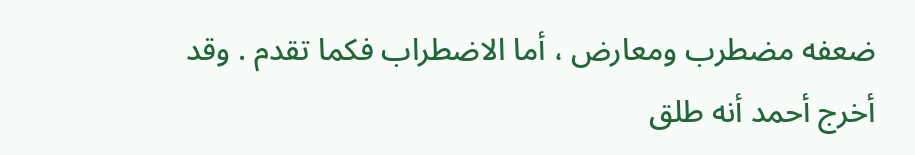ضعفه مضطرب ومعارض ، أما الاضطراب فكما تقدم . وقد أخرج أحمد أنه طلق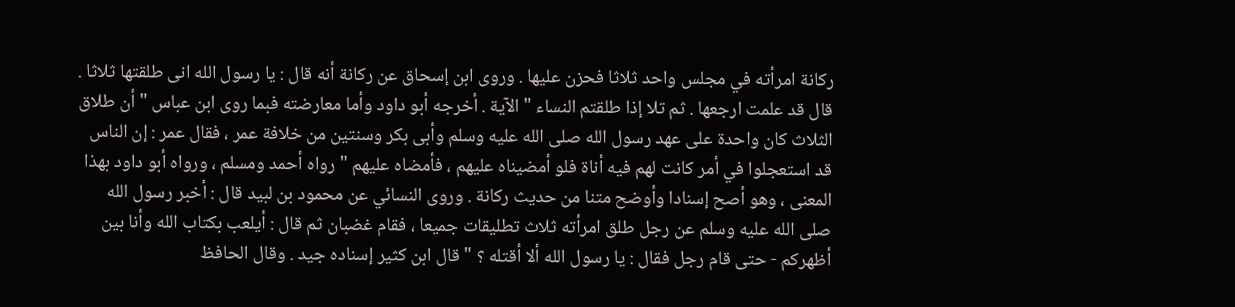ركانة امرأته في مجلس واحد ثلاثا فحزن عليها . وروى ابن إسحاق عن ركانة أنه قال : يا رسول الله انى طلقتها ثلاثا . قال قد علمت ارجعها . ثم تلا إذا طلقتم النساء " الآية . أخرجه أبو داود وأما معارضته فبما روى ابن عباس " أن طلاق الثلاث كان واحدة على عهد رسول الله صلى الله عليه وسلم وأبى بكر وسنتين من خلافة عمر ، فقال عمر : إن الناس قد استعجلوا في أمر كانت لهم فيه أناة فلو أمضيناه عليهم ، فأمضاه عليهم " رواه أحمد ومسلم ، ورواه أبو داود بهذا المعنى ، وهو أصح إسنادا وأوضح متنا من حديث ركانة . وروى النسائي عن محمود بن لبيد قال : أخبر رسول الله صلى الله عليه وسلم عن رجل طلق امرأته ثلاث تطليقات جميعا ، فقام غضبان ثم قال : أيلعب بكتاب الله وأنا بين أظهركم - حتى قام رجل فقال : يا رسول الله ألا أقتله ؟ " قال ابن كثير إسناده جيد . وقال الحافظ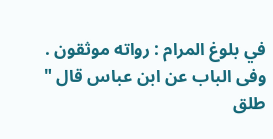في بلوغ المرام : رواته موثقون . وفى الباب عن ابن عباس قال " طلق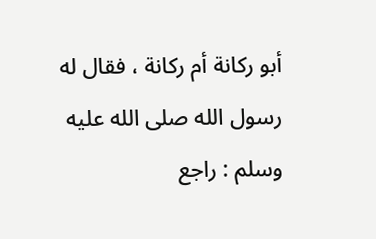أبو ركانة أم ركانة ، فقال له رسول الله صلى الله عليه وسلم : راجع